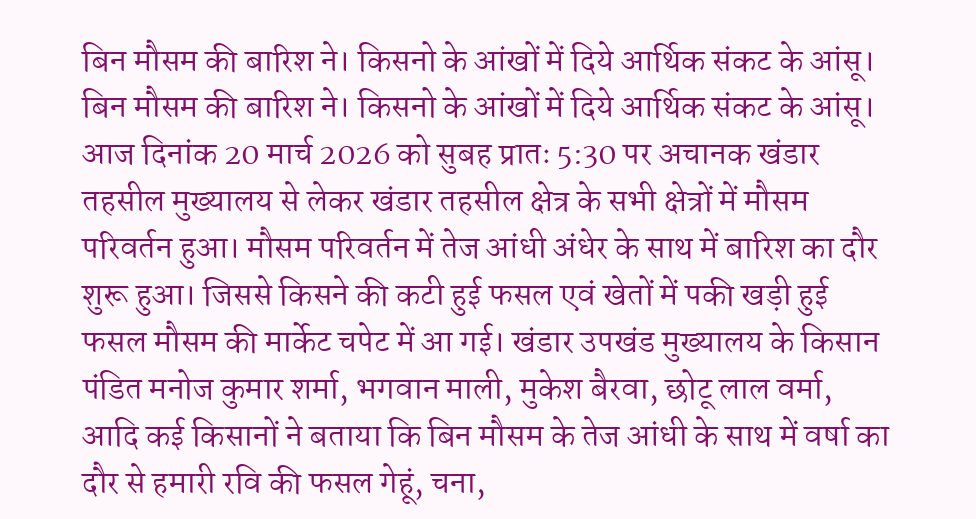बिन मौसम की बारिश ने। किसनो के आंखों में दिये आर्थिक संकट के आंसू।
बिन मौसम की बारिश ने। किसनो के आंखों में दिये आर्थिक संकट के आंसू।
आज दिनांक 20 मार्च 2026 को सुबह प्रातः 5:30 पर अचानक खंडार तहसील मुख्यालय से लेकर खंडार तहसील क्षेत्र के सभी क्षेत्रों में मौसम परिवर्तन हुआ। मौसम परिवर्तन में तेज आंधी अंधेर के साथ में बारिश का दौर शुरू हुआ। जिससे किसने की कटी हुई फसल एवं खेतों में पकी खड़ी हुई फसल मौसम की मार्केट चपेट में आ गई। खंडार उपखंड मुख्यालय के किसान पंडित मनोज कुमार शर्मा, भगवान माली, मुकेश बैरवा, छोटू लाल वर्मा, आदि कई किसानों ने बताया कि बिन मौसम के तेज आंधी के साथ में वर्षा का दौर से हमारी रवि की फसल गेहूं, चना,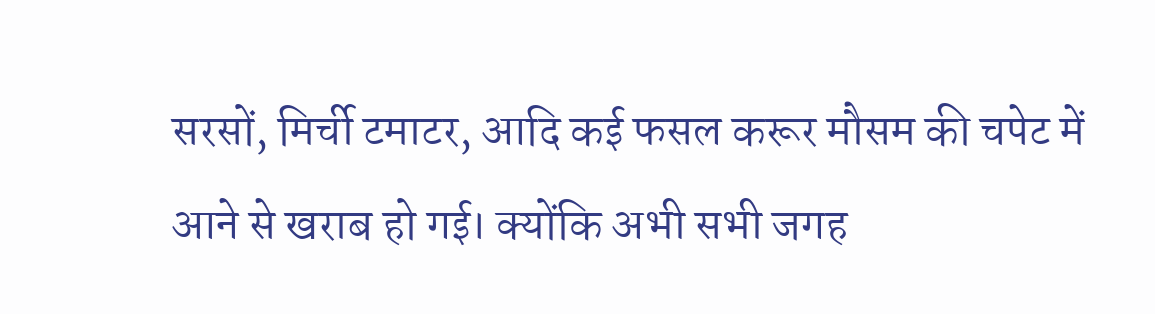सरसों, मिर्ची टमाटर, आदि कई फसल करूर मौसम की चपेट में आने से खराब हो गई। क्योंकि अभी सभी जगह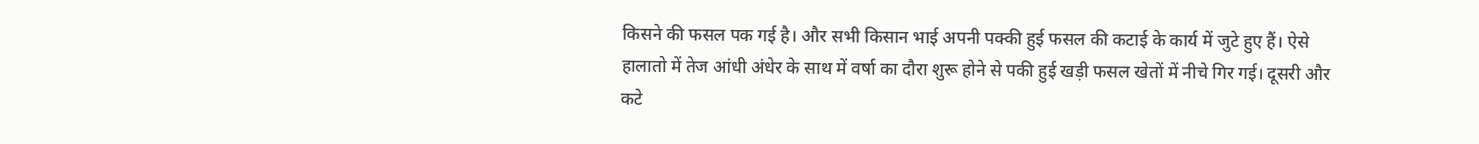किसने की फसल पक गई है। और सभी किसान भाई अपनी पक्की हुई फसल की कटाई के कार्य में जुटे हुए हैं। ऐसे हालातो में तेज आंधी अंधेर के साथ में वर्षा का दौरा शुरू होने से पकी हुई खड़ी फसल खेतों में नीचे गिर गई। दूसरी और कटे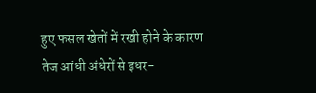हुए फसल खेतों में रखी होने के कारण तेज आंधी अंधेरों से इधर-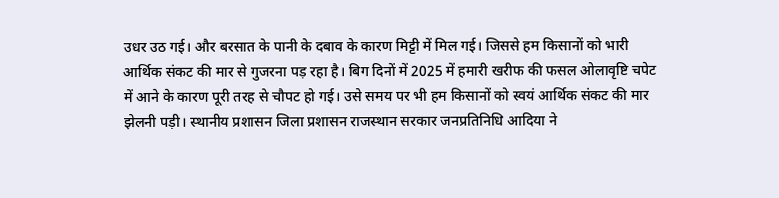उधर उठ गई। और बरसात के पानी के दबाव के कारण मिट्टी में मिल गई। जिससे हम किसानों को भारी आर्थिक संकट की मार से गुजरना पड़ रहा है। बिग दिनों में 2025 में हमारी खरीफ की फसल ओलावृष्टि चपेट में आने के कारण पूरी तरह से चौपट हो गई। उसे समय पर भी हम किसानों को स्वयं आर्थिक संकट की मार झेलनी पड़ी। स्थानीय प्रशासन जिला प्रशासन राजस्थान सरकार जनप्रतिनिधि आदिया ने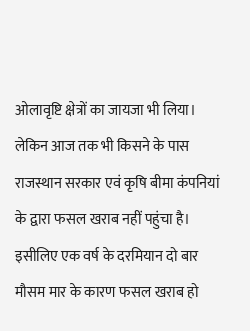ओलावृष्टि क्षेत्रों का जायजा भी लिया। लेकिन आज तक भी किसने के पास राजस्थान सरकार एवं कृषि बीमा कंपनियां के द्वारा फसल खराब नहीं पहुंचा है। इसीलिए एक वर्ष के दरमियान दो बार मौसम मार के कारण फसल खराब हो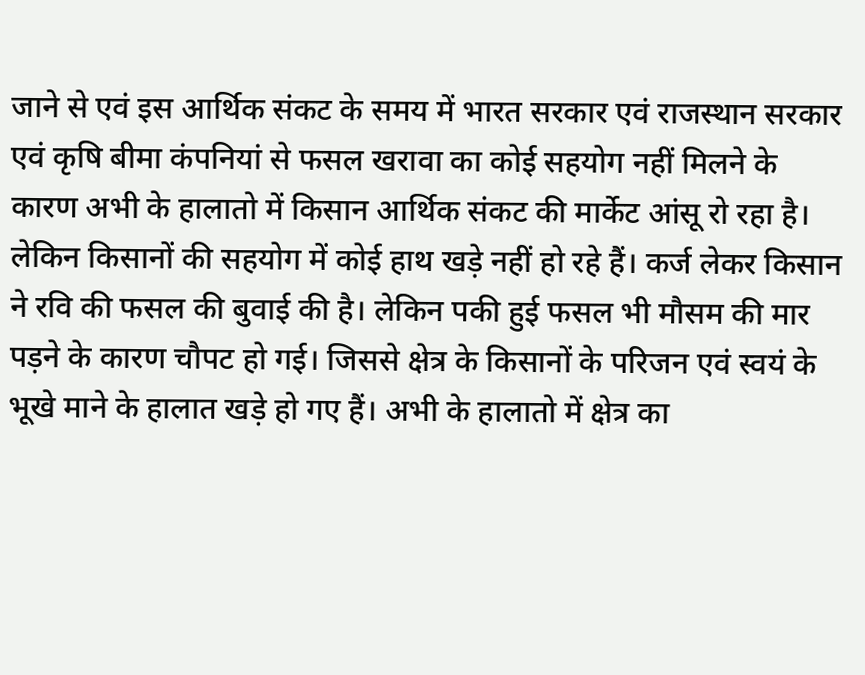जाने से एवं इस आर्थिक संकट के समय में भारत सरकार एवं राजस्थान सरकार एवं कृषि बीमा कंपनियां से फसल खरावा का कोई सहयोग नहीं मिलने के कारण अभी के हालातो में किसान आर्थिक संकट की मार्केट आंसू रो रहा है। लेकिन किसानों की सहयोग में कोई हाथ खड़े नहीं हो रहे हैं। कर्ज लेकर किसान ने रवि की फसल की बुवाई की है। लेकिन पकी हुई फसल भी मौसम की मार पड़ने के कारण चौपट हो गई। जिससे क्षेत्र के किसानों के परिजन एवं स्वयं के भूखे माने के हालात खड़े हो गए हैं। अभी के हालातो में क्षेत्र का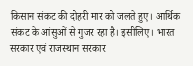किसान संकट की दोहरी मार को जलते हुए। आर्थिक संकट के आंसुओं से गुजर रहा है। इसीलिए। भारत सरकार एवं राजस्थान सरकार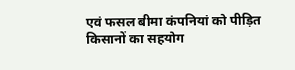एवं फसल बीमा कंपनियां को पीड़ित किसानों का सहयोग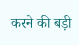करने की बड़ी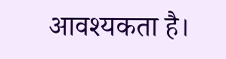आवश्यकता है।